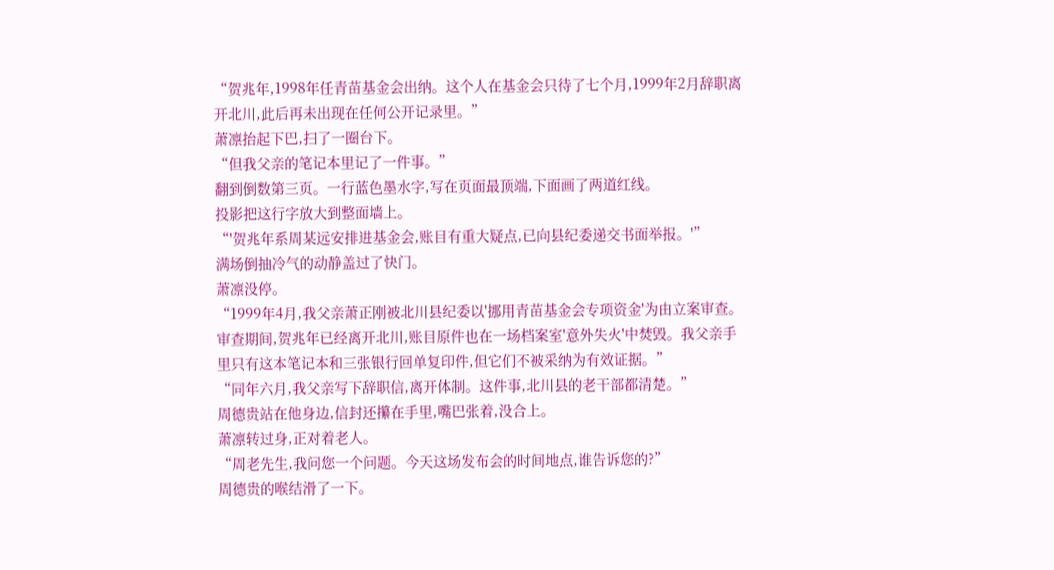“贺兆年,1998年任青苗基金会出纳。这个人在基金会只待了七个月,1999年2月辞职离开北川,此后再未出现在任何公开记录里。”
萧凛抬起下巴,扫了一圈台下。
“但我父亲的笔记本里记了一件事。”
翻到倒数第三页。一行蓝色墨水字,写在页面最顶端,下面画了两道红线。
投影把这行字放大到整面墙上。
“'贺兆年系周某远安排进基金会,账目有重大疑点,已向县纪委递交书面举报。'”
满场倒抽冷气的动静盖过了快门。
萧凛没停。
“1999年4月,我父亲萧正刚被北川县纪委以'挪用青苗基金会专项资金'为由立案审查。审查期间,贺兆年已经离开北川,账目原件也在一场档案室'意外失火'中焚毁。我父亲手里只有这本笔记本和三张银行回单复印件,但它们不被采纳为有效证据。”
“同年六月,我父亲写下辞职信,离开体制。这件事,北川县的老干部都清楚。”
周德贵站在他身边,信封还攥在手里,嘴巴张着,没合上。
萧凛转过身,正对着老人。
“周老先生,我问您一个问题。今天这场发布会的时间地点,谁告诉您的?”
周德贵的喉结滑了一下。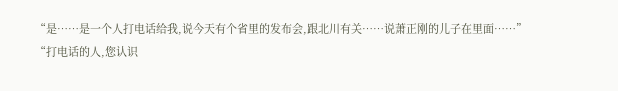“是……是一个人打电话给我,说今天有个省里的发布会,跟北川有关……说萧正刚的儿子在里面……”
“打电话的人,您认识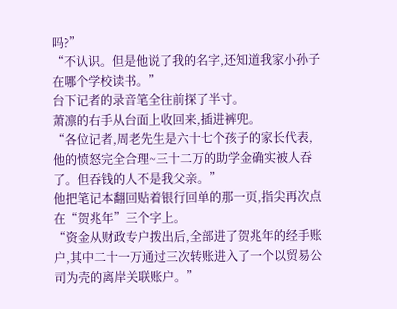吗?”
“不认识。但是他说了我的名字,还知道我家小孙子在哪个学校读书。”
台下记者的录音笔全往前探了半寸。
萧凛的右手从台面上收回来,插进裤兜。
“各位记者,周老先生是六十七个孩子的家长代表,他的愤怒完全合理~三十二万的助学金确实被人吞了。但吞钱的人不是我父亲。”
他把笔记本翻回贴着银行回单的那一页,指尖再次点在“贺兆年”三个字上。
“资金从财政专户拨出后,全部进了贺兆年的经手账户,其中二十一万通过三次转账进入了一个以贸易公司为壳的离岸关联账户。”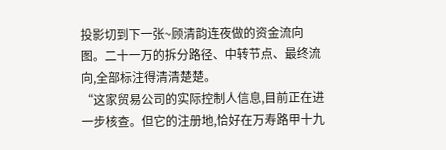投影切到下一张~顾清韵连夜做的资金流向图。二十一万的拆分路径、中转节点、最终流向,全部标注得清清楚楚。
“这家贸易公司的实际控制人信息,目前正在进一步核查。但它的注册地,恰好在万寿路甲十九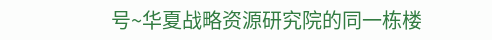号~华夏战略资源研究院的同一栋楼